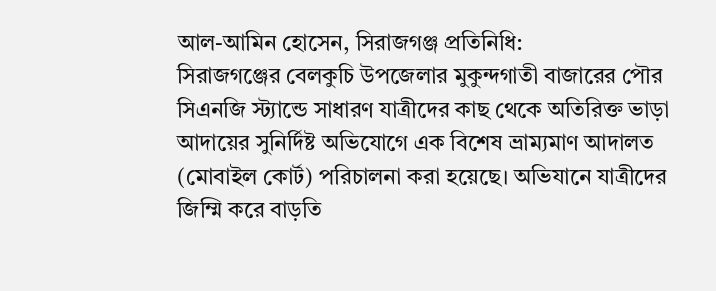আল-আমিন হোসেন, সিরাজগঞ্জ প্রতিনিধি:
সিরাজগঞ্জের বেলকুচি উপজেলার মুকুন্দগাতী বাজারের পৌর সিএনজি স্ট্যান্ডে সাধারণ যাত্রীদের কাছ থেকে অতিরিক্ত ভাড়া আদায়ের সুনির্দিষ্ট অভিযোগে এক বিশেষ ভ্রাম্যমাণ আদালত (মোবাইল কোর্ট) পরিচালনা করা হয়েছে। অভিযানে যাত্রীদের জিম্মি করে বাড়তি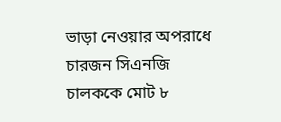ভাড়া নেওয়ার অপরাধে চারজন সিএনজি চালককে মোট ৮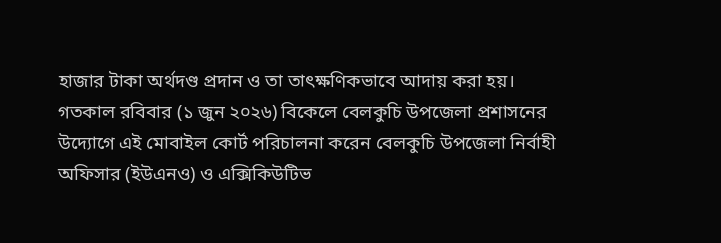হাজার টাকা অর্থদণ্ড প্রদান ও তা তাৎক্ষণিকভাবে আদায় করা হয়।
গতকাল রবিবার (১ জুন ২০২৬) বিকেলে বেলকুচি উপজেলা প্রশাসনের উদ্যোগে এই মোবাইল কোর্ট পরিচালনা করেন বেলকুচি উপজেলা নির্বাহী অফিসার (ইউএনও) ও এক্সিকিউটিভ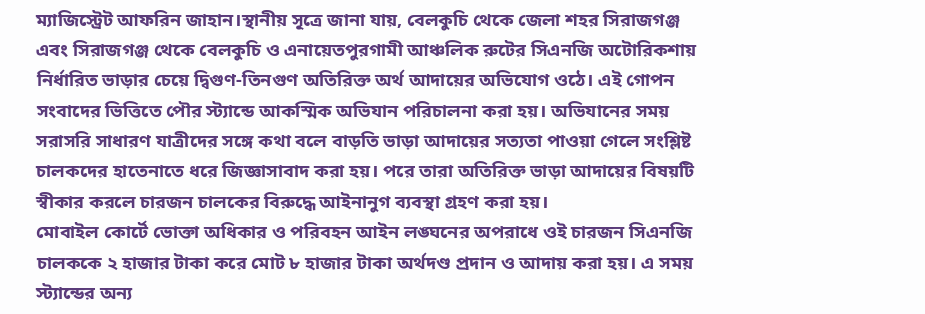ম্যাজিস্ট্রেট আফরিন জাহান।স্থানীয় সূত্রে জানা যায়, বেলকুচি থেকে জেলা শহর সিরাজগঞ্জ এবং সিরাজগঞ্জ থেকে বেলকুচি ও এনায়েতপুরগামী আঞ্চলিক রুটের সিএনজি অটোরিকশায় নির্ধারিত ভাড়ার চেয়ে দ্বিগুণ-তিনগুণ অতিরিক্ত অর্থ আদায়ের অভিযোগ ওঠে। এই গোপন সংবাদের ভিত্তিতে পৌর স্ট্যান্ডে আকস্মিক অভিযান পরিচালনা করা হয়। অভিযানের সময় সরাসরি সাধারণ যাত্রীদের সঙ্গে কথা বলে বাড়তি ভাড়া আদায়ের সত্যতা পাওয়া গেলে সংশ্লিষ্ট চালকদের হাতেনাতে ধরে জিজ্ঞাসাবাদ করা হয়। পরে তারা অতিরিক্ত ভাড়া আদায়ের বিষয়টি স্বীকার করলে চারজন চালকের বিরুদ্ধে আইনানুগ ব্যবস্থা গ্রহণ করা হয়।
মোবাইল কোর্টে ভোক্তা অধিকার ও পরিবহন আইন লঙ্ঘনের অপরাধে ওই চারজন সিএনজি চালককে ২ হাজার টাকা করে মোট ৮ হাজার টাকা অর্থদণ্ড প্রদান ও আদায় করা হয়। এ সময় স্ট্যান্ডের অন্য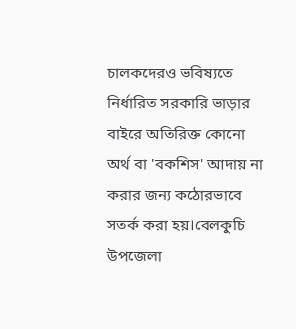চালকদেরও ভবিষ্যতে নির্ধারিত সরকারি ভাড়ার বাইরে অতিরিক্ত কোনো অর্থ বা 'বকশিস' আদায় না করার জন্য কঠোরভাবে সতর্ক করা হয়।বেলকুচি উপজেলা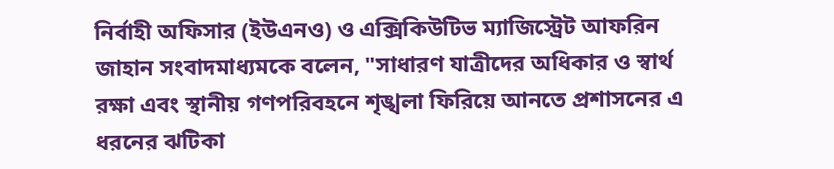নির্বাহী অফিসার (ইউএনও) ও এক্সিকিউটিভ ম্যাজিস্ট্রেট আফরিন জাহান সংবাদমাধ্যমকে বলেন, "সাধারণ যাত্রীদের অধিকার ও স্বার্থ রক্ষা এবং স্থানীয় গণপরিবহনে শৃঙ্খলা ফিরিয়ে আনতে প্রশাসনের এ ধরনের ঝটিকা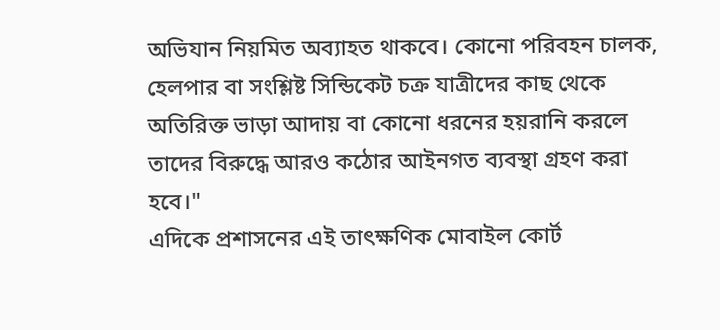অভিযান নিয়মিত অব্যাহত থাকবে। কোনো পরিবহন চালক, হেলপার বা সংশ্লিষ্ট সিন্ডিকেট চক্র যাত্রীদের কাছ থেকে অতিরিক্ত ভাড়া আদায় বা কোনো ধরনের হয়রানি করলে তাদের বিরুদ্ধে আরও কঠোর আইনগত ব্যবস্থা গ্রহণ করা হবে।"
এদিকে প্রশাসনের এই তাৎক্ষণিক মোবাইল কোর্ট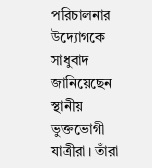পরিচালনার উদ্যোগকে সাধুবাদ জানিয়েছেন স্থানীয় ভুক্তভোগী যাত্রীরা। তাঁরা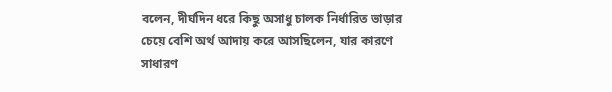বলেন, দীর্ঘদিন ধরে কিছু অসাধু চালক নির্ধারিত ভাড়ার চেয়ে বেশি অর্থ আদায় করে আসছিলেন, যার কারণে সাধারণ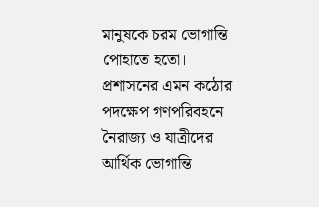মানুষকে চরম ভোগান্তি পোহাতে হতো। প্রশাসনের এমন কঠোর পদক্ষেপ গণপরিবহনে নৈরাজ্য ও যাত্রীদের আর্থিক ভোগান্তি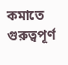কমাতে গুরুত্বপূর্ণ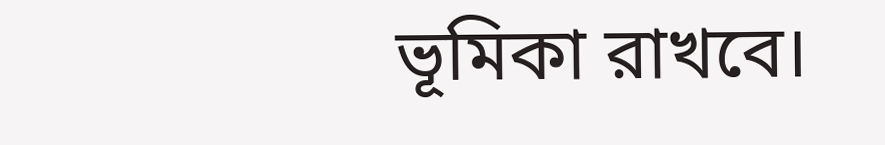ভূমিকা রাখবে।